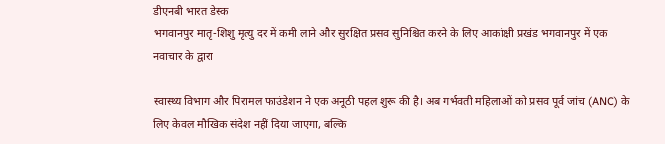डीएनबी भारत डेस्क
भगवानपुर मातृ-शिशु मृत्यु दर में कमी लाने और सुरक्षित प्रसव सुनिश्चित करने के लिए आकांक्षी प्रखंड भगवानपुर में एक नवाचार के द्वारा

स्वास्थ्य विभाग और पिरामल फाउंडेशन ने एक अनूठी पहल शुरू की है। अब गर्भवती महिलाओं को प्रसव पूर्व जांच (ANC) के लिए केवल मौखिक संदेश नहीं दिया जाएगा, बल्कि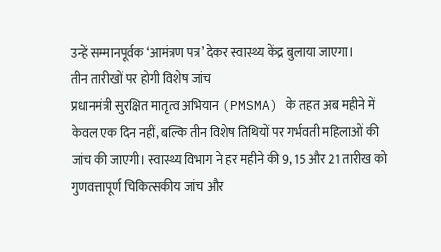उन्हें सम्मानपूर्वक ‘आमंत्रण पत्र’ देकर स्वास्थ्य केंद्र बुलाया जाएगा।
तीन तारीखों पर होगी विशेष जांच
प्रधानमंत्री सुरक्षित मातृत्व अभियान (PMSMA) के तहत अब महीने में केवल एक दिन नहीं, बल्कि तीन विशेष तिथियों पर गर्भवती महिलाओं की जांच की जाएगी। स्वास्थ्य विभाग ने हर महीने की 9, 15 और 21 तारीख को गुणवत्तापूर्ण चिकित्सकीय जांच और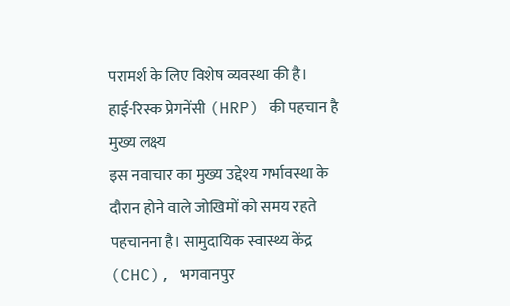परामर्श के लिए विशेष व्यवस्था की है।
हाई-रिस्क प्रेगनेंसी (HRP) की पहचान है मुख्य लक्ष्य
इस नवाचार का मुख्य उद्देश्य गर्भावस्था के दौरान होने वाले जोखिमों को समय रहते पहचानना है। सामुदायिक स्वास्थ्य केंद्र (CHC), भगवानपुर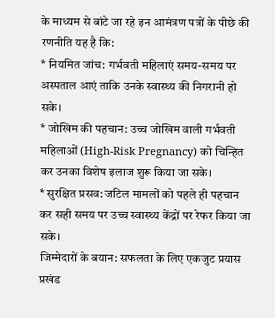के माध्यम से बांटे जा रहे इन आमंत्रण पत्रों के पीछे की रणनीति यह है कि:
* नियमित जांच: गर्भवती महिलाएं समय-समय पर अस्पताल आएं ताकि उनके स्वास्थ्य की निगरानी हो सके।
* जोखिम की पहचान: उच्च जोखिम वाली गर्भवती महिलाओं (High-Risk Pregnancy) को चिन्हित कर उनका विशेष इलाज शुरू किया जा सके।
* सुरक्षित प्रसव: जटिल मामलों को पहले ही पहचान कर सही समय पर उच्च स्वास्थ्य केंद्रों पर रेफर किया जा सके।
जिम्मेदारों के बयान: सफलता के लिए एकजुट प्रयास
प्रखंड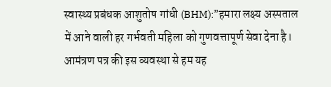स्वास्थ्य प्रबंधक आशुतोष गांधी (BHM):”हमारा लक्ष्य अस्पताल में आने वाली हर गर्भवती महिला को गुणवत्तापूर्ण सेवा देना है। आमंत्रण पत्र की इस व्यवस्था से हम यह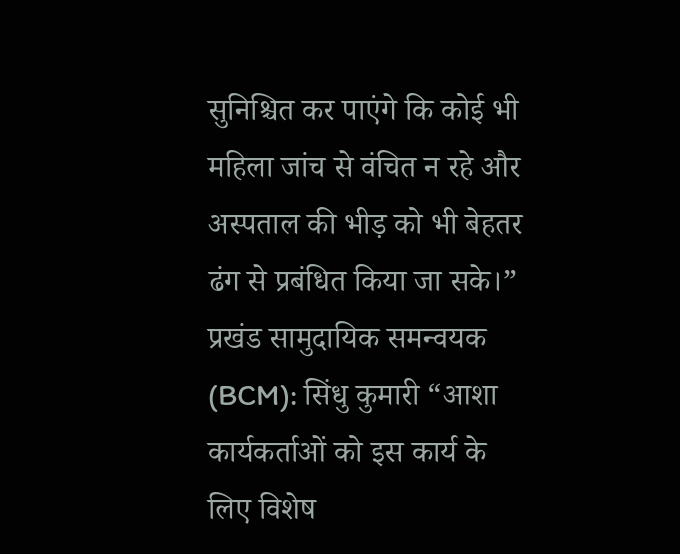सुनिश्चित कर पाएंगे कि कोई भी महिला जांच से वंचित न रहे और अस्पताल की भीड़ को भी बेहतर ढंग से प्रबंधित किया जा सके।”
प्रखंड सामुदायिक समन्वयक (BCM): सिंधु कुमारी “आशा कार्यकर्ताओं को इस कार्य के लिए विशेष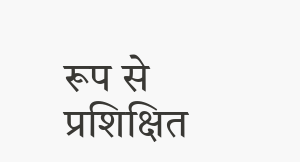रूप से प्रशिक्षित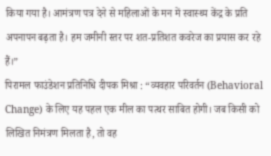किया गया है। आमंत्रण पत्र देने से महिलाओं के मन में स्वास्थ्य केंद्र के प्रति अपनापन बढ़ता है। हम जमीनी स्तर पर शत-प्रतिशत कवरेज का प्रयास कर रहे हैं।”
पिरामल फाउंडेशन प्रतिनिधि दीपक मिश्रा : “व्यवहार परिवर्तन (Behavioral Change) के लिए यह पहल एक मील का पत्थर साबित होगी। जब किसी को लिखित निमंत्रण मिलता है, तो वह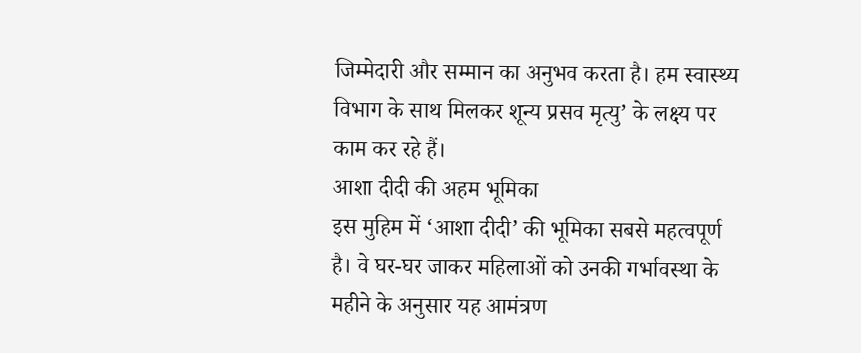जिम्मेदारी और सम्मान का अनुभव करता है। हम स्वास्थ्य विभाग के साथ मिलकर शून्य प्रसव मृत्यु’ के लक्ष्य पर काम कर रहे हैं।
आशा दीदी की अहम भूमिका
इस मुहिम में ‘आशा दीदी’ की भूमिका सबसे महत्वपूर्ण है। वे घर-घर जाकर महिलाओं को उनकी गर्भावस्था के महीने के अनुसार यह आमंत्रण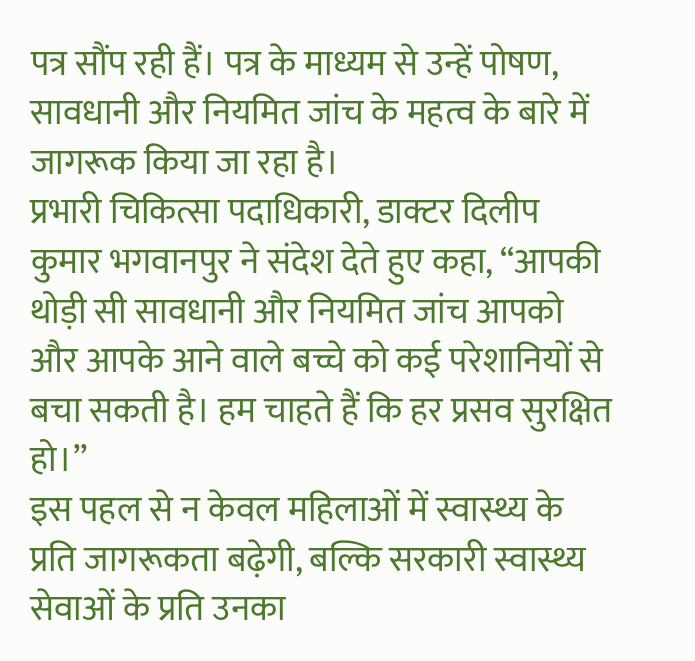पत्र सौंप रही हैं। पत्र के माध्यम से उन्हें पोषण, सावधानी और नियमित जांच के महत्व के बारे में जागरूक किया जा रहा है।
प्रभारी चिकित्सा पदाधिकारी, डाक्टर दिलीप कुमार भगवानपुर ने संदेश देते हुए कहा, “आपकी थोड़ी सी सावधानी और नियमित जांच आपको और आपके आने वाले बच्चे को कई परेशानियों से बचा सकती है। हम चाहते हैं कि हर प्रसव सुरक्षित हो।”
इस पहल से न केवल महिलाओं में स्वास्थ्य के प्रति जागरूकता बढ़ेगी, बल्कि सरकारी स्वास्थ्य सेवाओं के प्रति उनका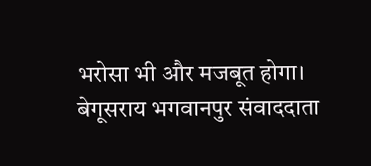भरोसा भी और मजबूत होगा।
बेगूसराय भगवानपुर संवाददाता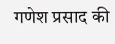गणेश प्रसाद की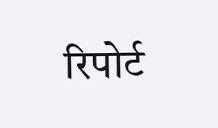रिपोर्ट